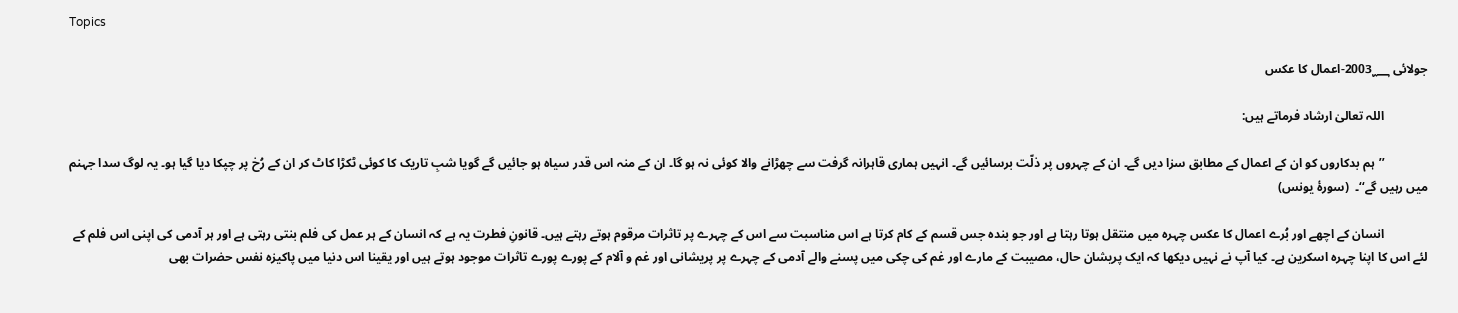Topics

جولائی 2003؁-اعمال کا عکس

              اللہ تعالیٰ ارشاد فرماتے ہیں:

              ’’ہم بدکاروں کو ان کے اعمال کے مطابق سزا دیں گے۔ ان کے چہروں پر ذلّت برسائیں گے۔ انہیں ہماری قاہرانہ گرفت سے چھڑانے والا کوئی نہ ہو گا۔ ان کے منہ اس قدر سیاہ ہو جائیں گے گویا شبِ تاریک کا کوئی ٹکڑا کاٹ کر ان کے رُخ پر چپکا دیا گیا ہو۔ یہ لوگ سدا جہنم میں رہیں گے‘‘۔  (سورۂ یونس)

              انسان کے اچھے اور بُرے اعمال کا عکس چہرہ میں منتقل ہوتا رہتا ہے اور جو بندہ جس قسم کے کام کرتا ہے اس مناسبت سے اس کے چہرے پر تاثرات مرقوم ہوتے رہتے ہیں۔ قانونِ فطرت یہ ہے کہ انسان کے ہر عمل کی فلم بنتی رہتی ہے اور ہر آدمی کی اپنی اس فلم کے لئے اس کا اپنا چہرہ اسکرین ہے۔ کیا آپ نے نہیں دیکھا کہ ایک پریشان حال، مصیبت کے مارے اور غم کی چکی میں پسنے والے آدمی کے چہرے پر پریشانی اور غم و آلام کے پورے پورے تاثرات موجود ہوتے ہیں اور یقینا اس دنیا میں پاکیزہ نفس حضرات بھی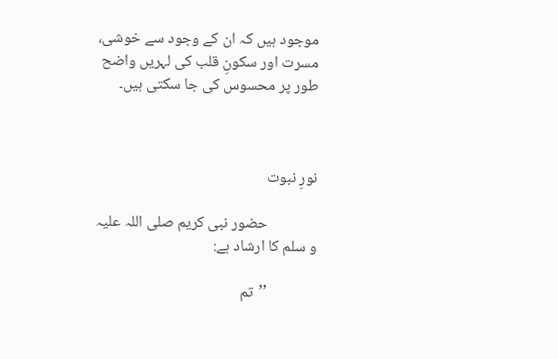موجود ہیں کہ ان کے وجود سے خوشی، مسرت اور سکونِ قلب کی لہریں واضح طور پر محسوس کی جا سکتی ہیں۔



نورِ نبوت

              حضور نبی کریم صلی اللہ علیہ و سلم کا ارشاد ہے:

              ’’تم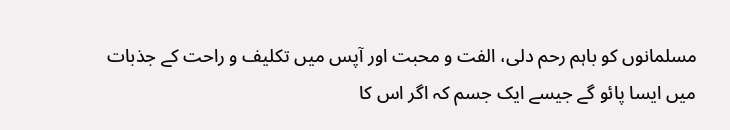مسلمانوں کو باہم رحم دلی، الفت و محبت اور آپس میں تکلیف و راحت کے جذبات میں ایسا پائو گے جیسے ایک جسم کہ اگر اس کا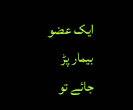ایک عضو بیمار پڑ جائے تو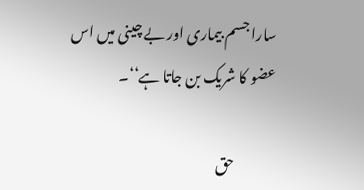سارا جسم بیماری اور بے چینی میں اس عضو کا شریک بن جاتا ہے‘‘۔

              حق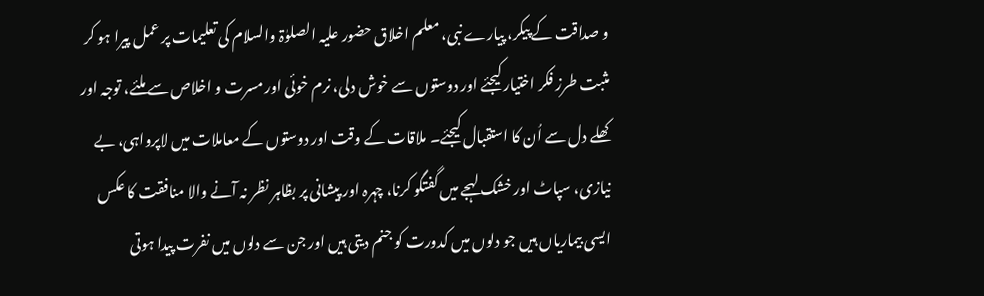و صداقت کے پیکر، پیارے نبی، معلم اخلاق حضور علیہ الصلوٰۃ والسلام کی تعلیمات پر عمل پیرا ہو کر مثبت طرز فکر اختیار کیجئے اور دوستوں سے خوش دلی، نرم خوئی اور مسرت و اخلاص سے ملئے، توجہ اور کھلے دل سے اُن کا استقبال کیجئے۔ ملاقات کے وقت اور دوستوں کے معاملات میں لاپرواہی، بے نیازی، سپاٹ اور خشک لہجے میں گفتگو کرنا، چہرہ اور پیشانی پر بظاہر نظر نہ آنے والا منافقت کا عکس ایسی بیماریاں ہیں جو دلوں میں کدورت کو جنم دیتی ہیں اور جن سے دلوں میں نفرت پیدا ہوتی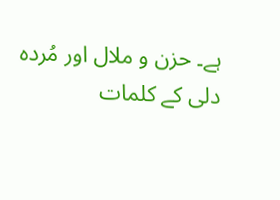ہے۔ حزن و ملال اور مُردہ دلی کے کلمات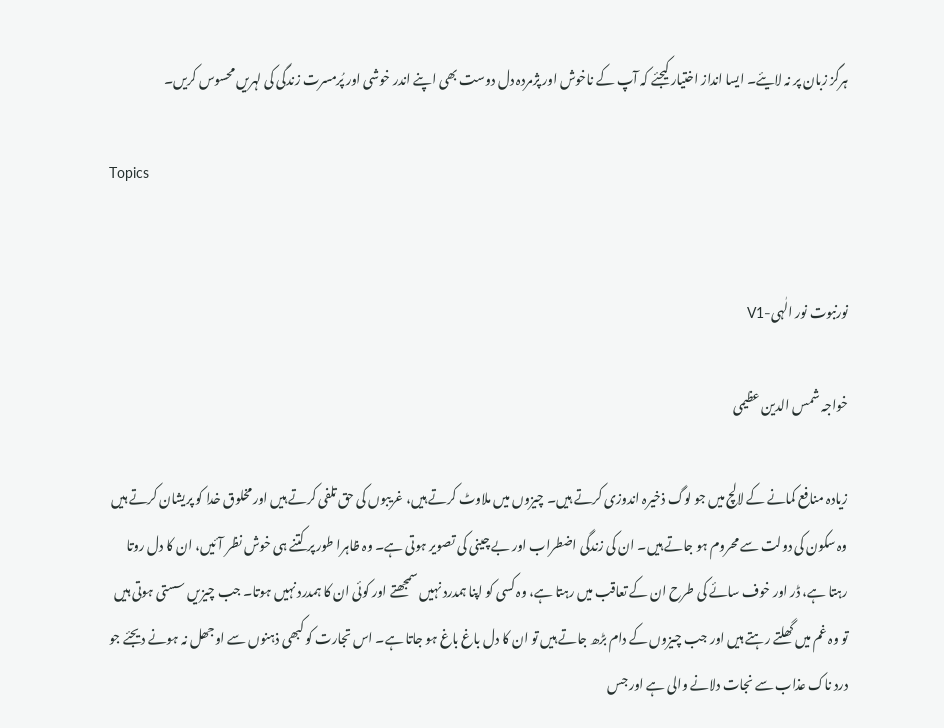ہرگز زبان پر نہ لایئے۔ ایسا انداز اختیار کیجئے کہ آپ کے ناخوش اور پژمردہ دل دوست بھی اپنے اندر خوشی اور پُرمسرت زندگی کی لہریں محسوس کریں۔

Topics


نورنبوت نور الٰہی-V1

خواجہ شمس الدین عظیمی

زیادہ منافع کمانے کے لالچ میں جو لوگ ذخیرہ اندوزی کرتے ہیں۔ چیزوں میں ملاوٹ کرتے ہیں، غریبوں کی حق تلفی کرتے ہیں اور مخلوق خدا کو پریشان کرتے ہیں وہ سکون کی دولت سے محروم ہو جاتے ہیں۔ ان کی زندگی اضطراب اور بے چینی کی تصویر ہوتی ہے۔ وہ ظاہرا طور پر کتنے ہی خوش نظر آئیں، ان کا دل روتا رہتا ہے، ڈر اور خوف سائے کی طرح ان کے تعاقب میں رہتا ہے، وہ کسی کو اپنا ہمدرد نہیں سمجھتے اور کوئی ان کا ہمدرد نہیں ہوتا۔ جب چیزیں سستی ہوتی ہیں تو وہ غم میں گھلتے رہتے ہیں اور جب چیزوں کے دام بڑھ جاتے ہیں تو ان کا دل باغ باغ ہو جاتا ہے۔ اس تجارت کو کبھی ذہنوں سے اوجھل نہ ہونے دیجئے جو درد ناک عذاب سے نجات دلانے والی ہے اور جس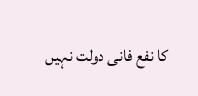کا نفع فانی دولت نہیں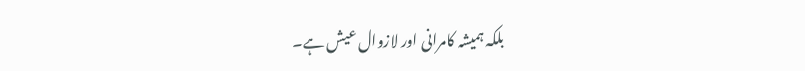بلکہ ہمیشہ کامرانی اور لازوال عیش ہے۔